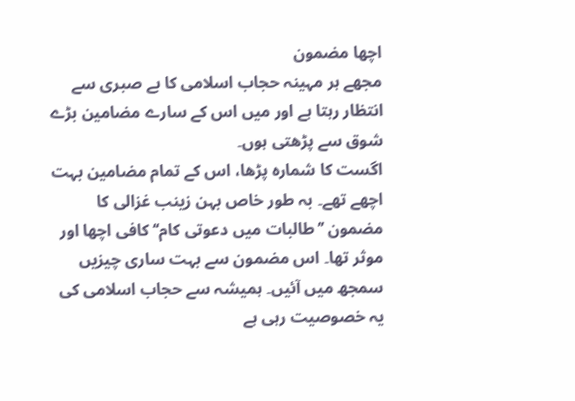اچھا مضمون
مجھے ہر مہینہ حجاب اسلامی کا بے صبری سے انتظار رہتا ہے اور میں اس کے سارے مضامین بڑے شوق سے پڑھتی ہوں۔
اگست کا شمارہ پڑھا، اس کے تمام مضامین بہت اچھے تھے۔ بہ طور خاص بہن زینب غزالی کا مضمون ’’طالبات میں دعوتی کام‘‘ کافی اچھا اور موثر تھا۔ اس مضمون سے بہت ساری چیزیں سمجھ میں آئیں۔ ہمیشہ سے حجاب اسلامی کی یہ خصوصیت رہی ہے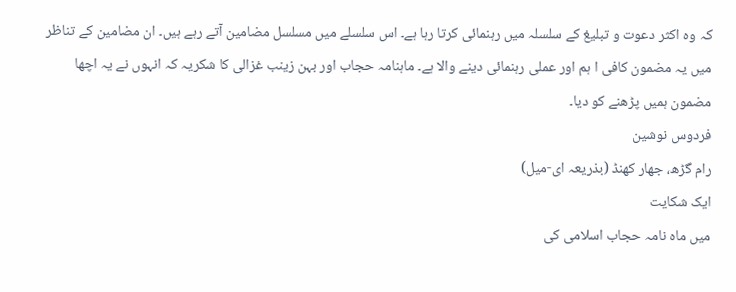کہ وہ اکثر دعوت و تبلیغ کے سلسلہ میں رہنمائی کرتا رہا ہے۔ اس سلسلے میں مسلسل مضامین آتے رہے ہیں۔ ان مضامین کے تناظر میں یہ مضمون کافی ا ہم اور عملی رہنمائی دینے والا ہے۔ ماہنامہ حجاب اور بہن زینب غزالی کا شکریہ کہ انہوں نے یہ اچھا مضمون ہمیں پڑھنے کو دیا۔
فردوس نوشین
رام گڑھ، جھار کھنڈ (بذریعہ ای-میل)
ایک شکایت
میں ماہ نامہ حجاب اسلامی کی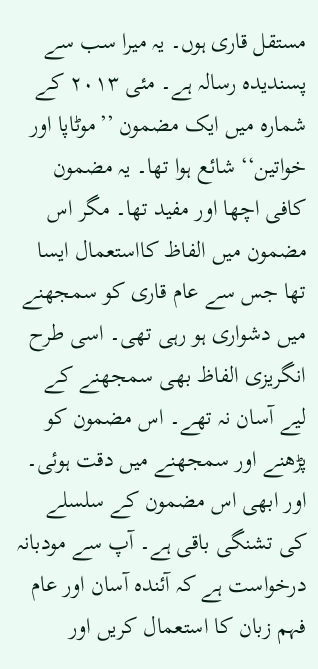مستقل قاری ہوں۔ یہ میرا سب سے پسندیدہ رسالہ ہے۔ مئی ۲۰۱۳ کے شمارہ میں ایک مضمون ’’موٹاپا اور خواتین‘‘ شائع ہوا تھا۔ یہ مضمون کافی اچھا اور مفید تھا۔ مگر اس مضمون میں الفاظ کااستعمال ایسا تھا جس سے عام قاری کو سمجھنے میں دشواری ہو رہی تھی۔ اسی طرح انگریزی الفاظ بھی سمجھنے کے لیے آسان نہ تھے۔ اس مضمون کو پڑھنے اور سمجھنے میں دقت ہوئی۔ اور ابھی اس مضمون کے سلسلے کی تشنگی باقی ہے۔ آپ سے مودبانہ درخواست ہے کہ آئندہ آسان اور عام فہم زبان کا استعمال کریں اور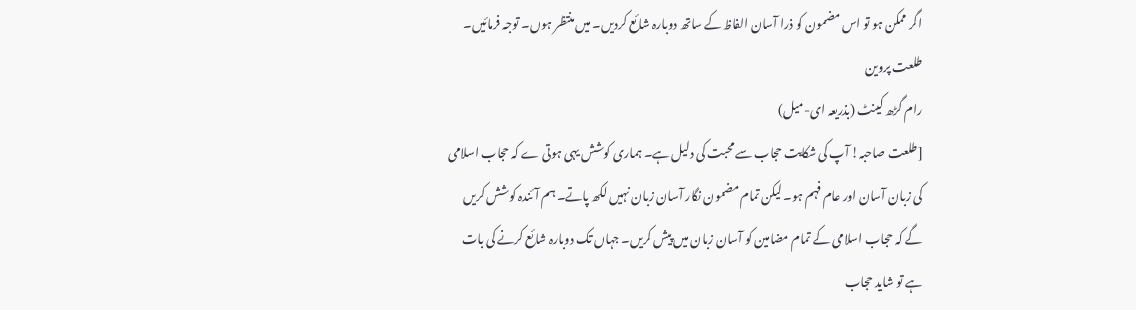اگر ممکن ہو تو اس مضمون کو ذرا آسان الفاظ کے ساتھ دوبارہ شائع کردیں۔ میں منتظر ہوں۔ توجہ فرمائیں۔
طلعت پروین
رام گڑھ کینٹ (بذریعہ ای-میل)
[طلعت صاحبہ! آپ کی شکایت حجاب سے محبت کی دلیل ہے۔ ہماری کوشش یہی ہوتی ے کہ حجاب اسلامی کی زبان آسان اور عام فہم ہو۔ لیکن تمام مضمون نگار آسان زبان نہیں لکھ پاتے۔ ہم آئندہ کوشش کریں گے کہ حجاب اسلامی کے تمام مضامین کو آسان زبان میں پیش کریں۔ جہاں تک دوبارہ شائع کرنے کی بات ہے تو شاید حجاب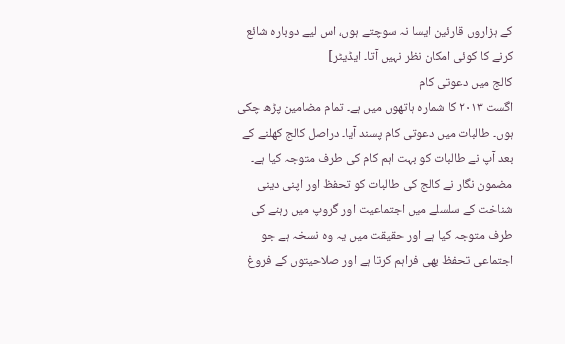کے ہزاروں قارئین ایسا نہ سوچتے ہوں، اس لیے دوبارہ شائع کرنے کا کوئی امکان نظر نہیں آتا۔ ایڈیٹر]
کالج میں دعوتی کام
اگست ۲۰۱۳ کا شمارہ ہاتھوں میں ہے۔ تمام مضامین پڑھ چکی ہوں۔ طالبات میں دعوتی کام پسند آیا۔ دراصل کالج کھلنے کے بعد آپ نے طالبات کو بہت اہم کام کی طرف متوجہ کیا ہے۔ مضمون نگار نے کالج کی طالبات کو تحفظ اور اپنی دینی شناخت کے سلسلے میں اجتماعیت اور گروپ میں رہنے کی طرف متوجہ کیا ہے اور حقیقت میں یہ وہ نسخہ ہے جو اجتماعی تحفظ بھی فراہم کرتا ہے اور صلاحیتوں کے فروغ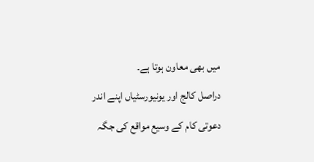میں بھی معاون ہوتا ہے۔
دراصل کالج اور یونیورسٹیاں اپنے اندر دعوتی کام کے وسیع مواقع کی جگہ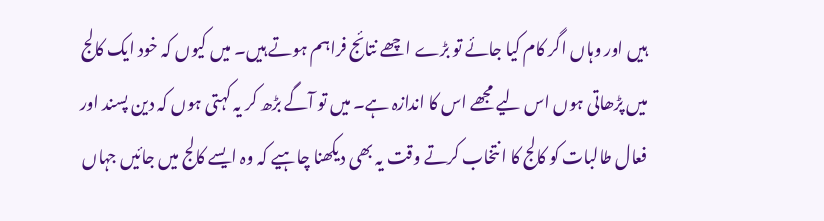ہیں اور وہاں اگر کام کیا جائے تو بڑے اچھے نتائج فراہم ہوتے ہیں۔ میں کیوں کہ خود ایک کالج میں پڑھاتی ہوں اس لیے مجھے اس کا اندازہ ہے۔ میں تو آگے بڑھ کر یہ کہتی ہوں کہ دین پسند اور فعال طالبات کو کالج کا انتخاب کرتے وقت یہ بھی دیکھنا چاہیے کہ وہ ایسے کالج میں جائیں جہاں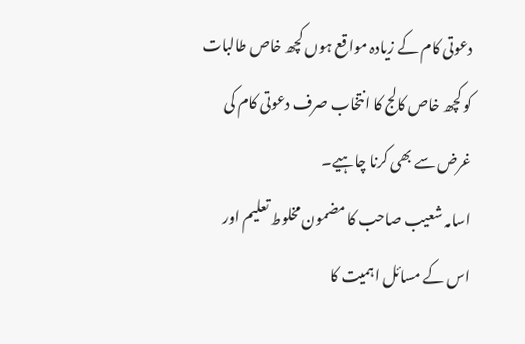دعوتی کام کے زیادہ مواقع ہوں کچھ خاص طالبات کو کچھ خاص کالج کا انتخاب صرف دعوتی کام کی غرض سے بھی کرنا چاہیے۔
اسامہ شعیب صاحب کا مضمون مخلوط تعلیم اور اس کے مسائل اہمیت کا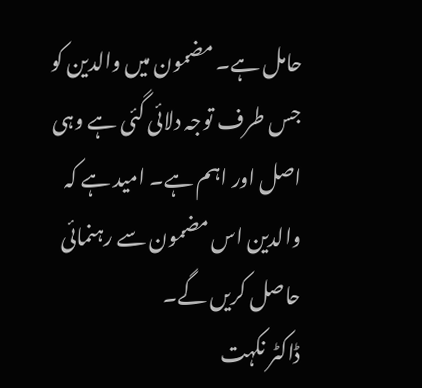حامل ہے۔ مضمون میں والدین کو جس طرف توجہ دلائی گئی ہے وہی اصل اور اہم ہے۔ امید ہے کہ والدین اس مضمون سے رہنمائی حاصل کریں گے۔
ڈاکٹر نکہت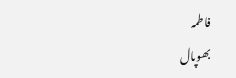فاطمہ
بھوپال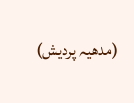(مدھیہ پردیش)